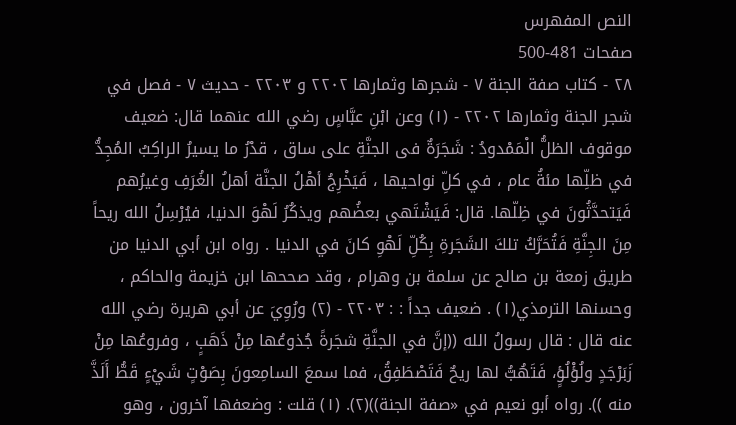النص المفهرس
صفحات 481-500
٢٨ - كتاب صفة الجنة ٧ - شجرها وثمارها ٢٢٠٢ و ٢٢٠٣ - حدیث ٧ - فصل في شجر الجنة وثمارها ٢٢٠٢ - (١) وعن ابْنِ عبَّاسٍ رضي الله عنهما قال: ضعيف موقوف الظلُّ الْمَمْدودُ : شَجَرَةٌ فى الجنَّةِ على ساق ، قدْرُ ما يسيرُ الراكِبُ المُجِدُّ في ظلِّها مئةُ عام ، في كلِّ نواحيها ، فَيَخْرِجُ أهْلُ الجنَّة أهلُ الغُرَفِ وغيرُهم فَيَتحدَّثُونَ في ظِلّها. قال: فَيَشْتَهي بعضُهم ويذكُرُ لَهْوَ الدنيا، فيُرْسِلُ الله ريحاً مِنَ الجِنَّةِ فَتُحَرَّكُ تلكَ الشَجَرةِ بِكُلِّ لَهْوِ كانَ في الدنيا . رواه ابن أبي الدنيا من طريق زمعة بن صالح عن سلمة بن وهرام ، وقد صححها ابن خزيمة والحاكم ، وحسنها الترمذي(١) . ضعيف جداً : : ٢٢٠٣ - (٢) ورُوِيَ عن أبي هريرة رضي الله عنه قال : قال رسولُ الله ((إنَّ في الجنَّةِ شجَرةً جُذوعُها مِنْ ذَهَبٍ ، وفروعُها مِنْ زَبَرْجَدٍ ولُؤْلُؤٍ، فَتَهُبُّ لها ريحٌ فَتَصْطَفِقُ، فما سمعَ السامِعونَ بِصَوْتٍ شَيْءٍ قَطُّ أَلَذَّ منه )). رواه أبو نعيم في «صفة الجنة))(٢). (١) قلت : وضعفها آخرون ، وهو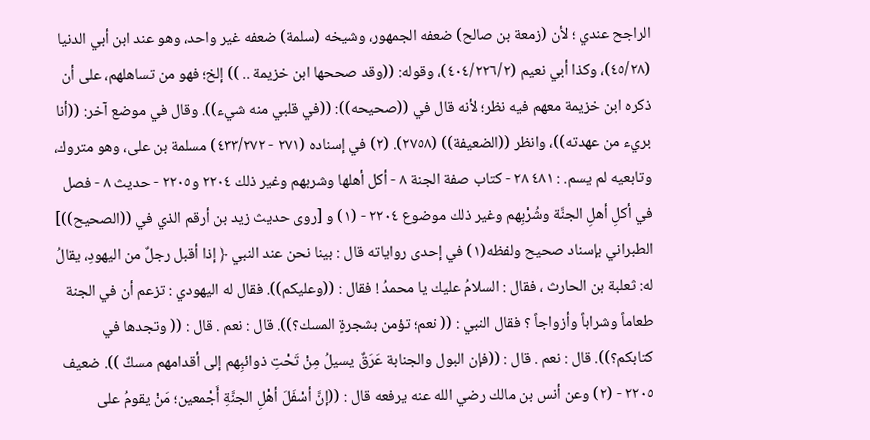الراجح عندي ؛ لأن (زمعة بن صالح) ضعفه الجمهور، وشيخه (سلمة) ضعفه غير واحد، وهو عند ابن أبي الدنيا (٤٥/٢٨)، وكذا أبي نعيم (٤٠٤/٢٢٦/٢)، وقوله: ((وقد صححها ابن خزيمة .. )) إلخ؛ فهو من تساهلهم، على أن ذكره ابن خزيمة معهم فيه نظر؛ لأنه قال في ((صحيحه)): ((في قلبي منه شيء)). وقال في موضع آخر: ((أنا بريء من عهدته))، وانظر ((الضعيفة)) (٢٧٥٨). (٢) في إسناده (٢٧١ - ٤٣٣/٢٧٢) مسلمة بن على، وهو متروك، وتابعيه لم يسم. : ٤٨١ ٢٨ - كتاب صفة الجنة ٨ - أكل أهلها وشربهم وغير ذلك ٢٢٠٤ و٢٢٠٥ - حديث ٨ - فصل في أكلِ أهلِ الجنَّة وشُرْبِهم وغير ذلك موضوع ٢٢٠٤ - (١) و [روى حديث زيد بن أرقم الذي في ((الصحيح))] الطبراني بإسناد صحيح ولفظه(١) في إحدى رواياته قال : بينا نحن عند النبي ﴿ إذا أقبل رجلٌ من اليهودِ، يقالُ له: ثعلبة بن الحارث ، فقال : السلامُ عليك يا محمدُ ! فقال : ((وعليكم)). فقال له اليهودي : تزعم أن في الجنة طعاماً وشراباً وأزواجاً ؟ فقال النبي : (( نعم؛ تؤمن بشجرةٍ المسك؟)). قال : نعم . قال : (( وتجدها في كتابكم؟)). قال : نعم . قال : ((فإن البول والجنابة عَرَقٌ يسيلُ مِنْ تَحْتِ ذوائبِهم إلى أقدامهم مسكٌ )). ضعيف ٢٢٠٥ - (٢) وعن أنس بن مالك رضي الله عنه يرفعه قال : ((إنَّ أسْفَلَ أهْلِ الجنَّةِ أَجْمعين؛ مَنْ يقومُ على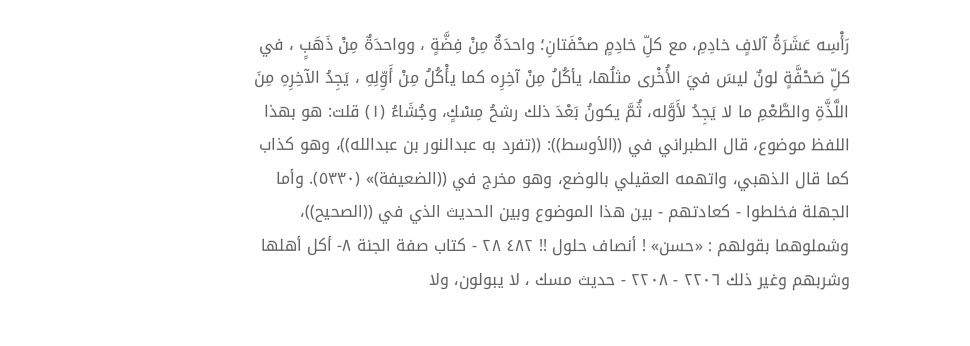رَأْسِه عَشَرَةُ آلافٍ خادِمِ، مع كلِّ خادِمٍ صحْفَتانِ؛ واحدَةٌ مِنْ فِضَّةٍ ، وواحدَةٌ مِنْ ذَهَبٍ ، في كلِّ صَحْفَّةٍ لونٌ ليسَ فيَ الأُخْرى مثلُها، يأكُلُ مِنْ آخِرِه كما يأْكُلُ مِنْ أَوِّلِهِ ، يَجِدُ الآخِرِهِ مِنَ اللَّذَّةِ والطَّعْمِ ما لا يَجِدُ لأَوَّله، ثُمَّ يكونُ بَعْدَ ذلك رشحُ مِسْكٍ، وجُشَاءُ (١) قلت: هو بهذا اللفظ موضوع، قال الطبراني في ((الأوسط)): ((تفرد به عبدالنور بن عبدالله))، وهو كذاب كما قال الذهبي، واتهمه العقيلي بالوضع، وهو مخرج في ((الضعيفة)» (٥٣٣٠). وأما الجهلة فخلطوا - كعادتهم - بين هذا الموضوع وبين الحديث الذي في ((الصحيح))، وشملوهما بقولهم : «حسن» ! أنصاف حلول !! ٤٨٢ ٢٨ - كتاب صفة الجنة ٨- أکل أهلها وشربهم وغير ذلك ٢٢٠٦ - ٢٢٠٨ - حدیث مسك ، لا يبولون، ولا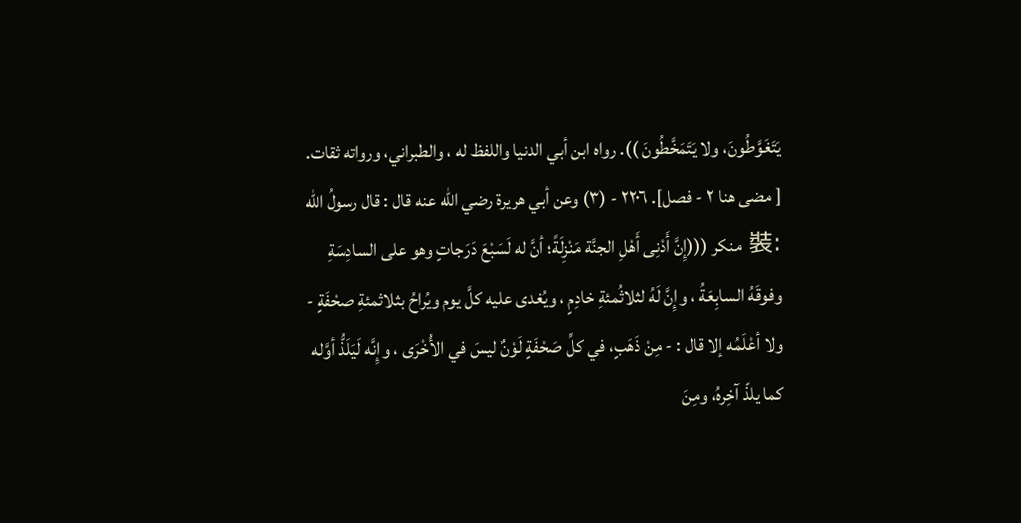يَتَغَوَّطُونَ، ولا يَتَمَخَّطُونَ )). رواه ابن أبي الدنيا واللفظ له ، والطبراني، ورواته ثقات. [ مضى هنا ٢ - فصل]. ٢٢٠٦ - (٣) وعن أبي هريرة رضي الله عنه قال : قال رسولُ الله :裝 منکر (((إِنَّ أَدْنِى أَهْلِ الجنَّة مَنْزِلَةً؛ أنَّ له لَسَبْعَ دَرَجاتٍ وهو على السادِسَةِ وفوقَهُ السابِعَةُ ، وإِنَّ لَهُ لثلاثُمئةِ خادِمٍ ، ويُغدى عليه كلَّ يوم ويُراحُ بثلاثمئةِ صحْفَةٍ - ولا أعْلَمُه إلا قال : - مِنْ ذَهَبٍ، في كلِّ صَحْفَةٍ لَوْنٌ ليسَ في الأُخْرَى ، وإِنَّه لَيَلَذُّ أوَّله كما يلذّ آخِرهُ، ومِنَ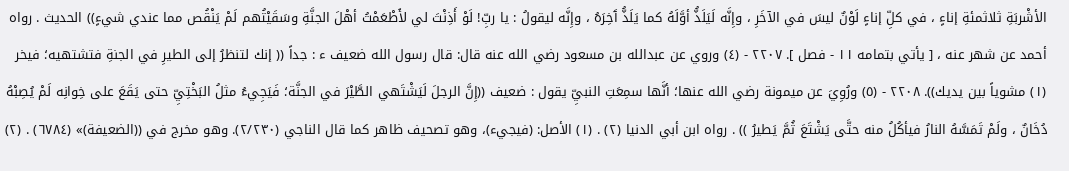الأشْربَةِ ثلاثمئةِ إناءٍ ، في كلِّ إناءٍ لَوْنٌ ليسَ في الآخَرِ ، وإِنَّه لَيَلَذُّ أوَّلَهُ كما يَلَذُّ آَخِرَهُ ، وإِنَّه ليقولُ : يا ربِّ! لَوْ أَذِنْتَ لي لأَطْعَمْتُ أهْلَ الجنَّةِ وسَقَيْتُهم لَمْ يَنْقُص مما عندي شيءٍ)) الحديث . رواه أحمد عن شهر عنه ، [ یأتي بتمامه ١١ - فصل ]. ٢٢٠٧ - (٤) وروي عن عبدالله بن مسعود رضي الله عنه قال: قال رسول الله ضعيف ء : جداً (( إنك لتنظرُ إلى الطيرِ في الجنةِ فتشتهيه؛ فيخر (١) مشوياً بين يديك)). ٢٢٠٨ - (٥) ورُوِيَ عن ميمونة رضي الله عنها؛ أنَّها سمِعَتِ النبيِّ يقول : ضعيف ((إِنَّ الرجلَ لَيَشْتَهي الطَّيْرَ في الجنَّة؛ فَيَجِيءُ مثلُ البَخْتِيِّ حتى يَقَعَ على خِوانِه لَمْ يُصِبْهُ دُخَانٌ ، ولَمْ تَمَسَّهُ النارُ فيأكُلُ منه حتَّى يَشْتَعَ ثُمَّ يَطيرُ )) . رواه ابن أبي الدنيا (٢) . (١) الأصل: (فيجيء)، وهو تصحيف ظاهر كما قال الناجي (٢/٢٣٠). وهو مخرج في ((الضعيفة)» (٦٧٨٤) . (٢)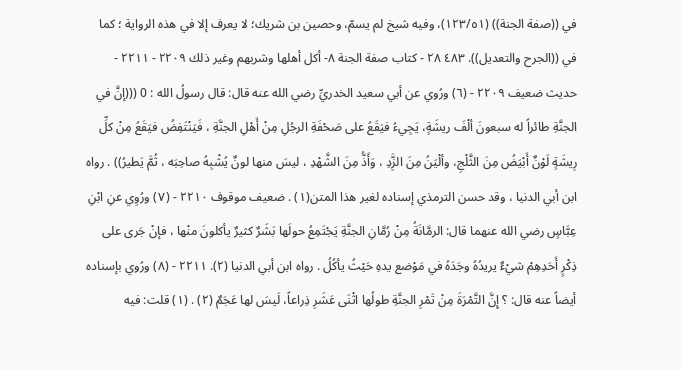في ((صفة الجنة)) (١٢٣/٥١)، وفيه شيخ لم يسمّ، وحصين بن شريك؛ لا يعرف إلا في هذه الرواية ؛ كما في ((الجرح والتعديل)). ٤٨٣ ٢٨ - كتاب صفة الجنة ٨- أکل أهلها وشربهم وغير ذلك ٢٢٠٩ - ٢٢١١ - حديث ضعيف ٢٢٠٩ - (٦) ورُوي عن أبي سعيد الخدريِّ رضي الله عنه قال: قال رسولُ الله : 0 (((إنَّ في الجنَّةِ طائراً له سبعونَ ألْفَ ريشَةٍ، يَجِيءُ فيَقَعُ على صَحْفَةِ الرجُلِ مِنْ أَهْلِ الجنَّةِ ، فَيَنْتَفِضُ فيَقَعُ مِنْ كلِّ رِيشَةٍ لَوْنٌ أَبْيَضُ مِنَ الثَّلْجِ، وألْيَنُ مِنَ الزَِّدِ ، وَأَذُّ مِنَ الشَّهْدِ ، ليسَ منها لونٌ يُشْبِهُ صاحِبَه ، ثُمَّ يَطيرُ)) . رواه ابن أبي الدنيا ، وقد حسن الترمذي إسناده لغير هذا المتن(١) . ضعيف موقوف ٢٢١٠ - (٧) ورُوِي عنِ ابْنِ عِبَّاسٍ رضي الله عنهما قال: الرمَّانَةُ مِنْ رُمَّانِ الجنَّةِ يَجْتَمِعُ حولَها بَشَرٌ كثيرٌ يأكلونَ منْها ، فإنْ جَری على ذِكْرٍ أَحَدِهِمْ شيْءٌ يريدُهُ وجَدَهُ في مَوْضع يدهِ حَيْثُ يأكُلُ . رواه ابن أبي الدنيا (٢). ٢٢١١ - (٨) ورُوي بإسناده أيضاً عنه قال: ؟ إِنَّ التَّمْرَةَ مِنْ تَمْرِ الجنَّةِ طولُها اثْنَى عَشَرِ ذِراعاً، لَيسَ لها عَجَمٌ (٢) . (١) قلت: فيه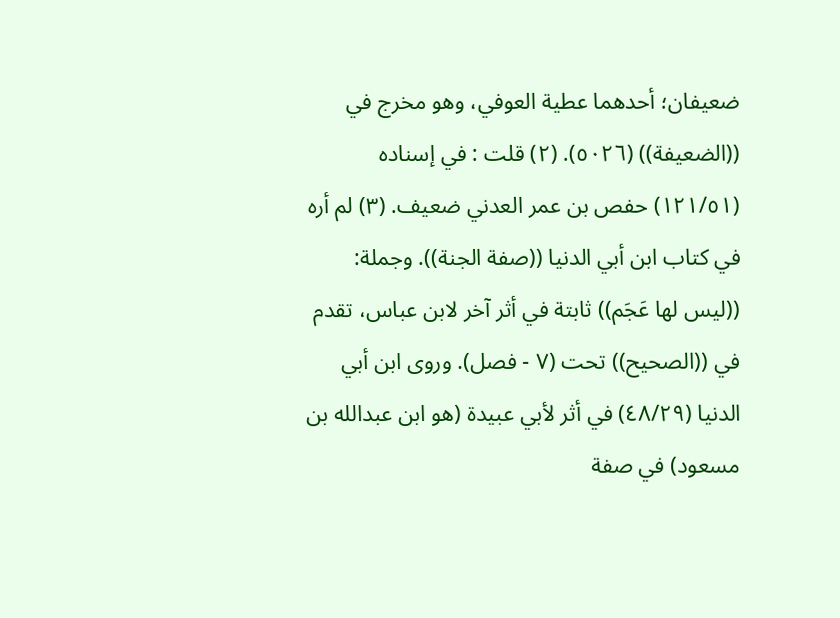ضعيفان؛ أحدهما عطية العوفي، وهو مخرج في ((الضعيفة)) (٥٠٢٦). (٢) قلت : في إسناده (١٢١/٥١) حفص بن عمر العدني ضعيف. (٣) لم أره في كتاب ابن أبي الدنيا ((صفة الجنة)). وجملة: ((ليس لها عَجَم)) ثابتة في أثر آخر لابن عباس، تقدم في ((الصحيح)) تحت (٧ - فصل). وروى ابن أبي الدنيا (٤٨/٢٩) في أثر لأبي عبيدة (هو ابن عبدالله بن مسعود) في صفة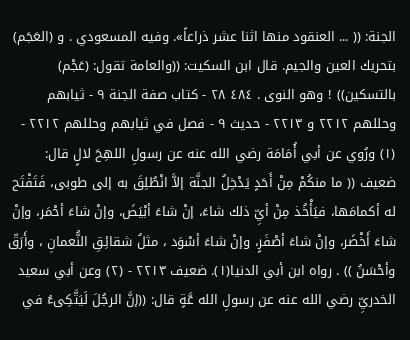الجنة: (( ... العنقود منها اثنا عشر ذراعاً». وفيه المسعودي . و (العَجَم) بتحريك العين والجيم. قال ابن السكيت: ((والعامة تقول: (عَجْم) بالتسكين)) ! وهو النوى . ٤٨٤ ٢٨ - كتاب صفة الجنة ٩ - ثيابهم وحللهم ٢٢١٢ و ٢٢١٣ - حديث ٩ - فصل في ثيابهم وحللهم ٢٢١٢ - (١) ورُوي عن أبي أُمَامَة رضي الله عنه عن رسولِ اللهِحَ لالٍ قال: ضعيف (( ما منكُمْ مِنْ أَحَدٍ يَدْخِلُ الجنَّة إلاَّ انْطُلِقَ به إلى طوبى، فَتَفْتَح له أكمامَها، فيَأْخُذ مِنْ أيِّ ذلك شاءَ، إنْ شاءَ أبْيَضَ، وإنْ شاءَ أحْمَر، وإنْ شاءَ أَخْضَر، وإنْ شاءَ أصْفَرٍ، وإنْ شاءَ أسْوَد ، مثلُ شقائِقِ النُّعمانِ ، وأَرَقّ وأحْسَنُ )) . رواه ابن أبي الدنيا(١). ضعيف ٢٢١٣ - (٢) وعن أبي سعيد الخدريِّ رضي الله عنه عن رسولِ الله عَّةٍ قال: ((إنَّ الرجُلَ لَيَتَّكِىءُ في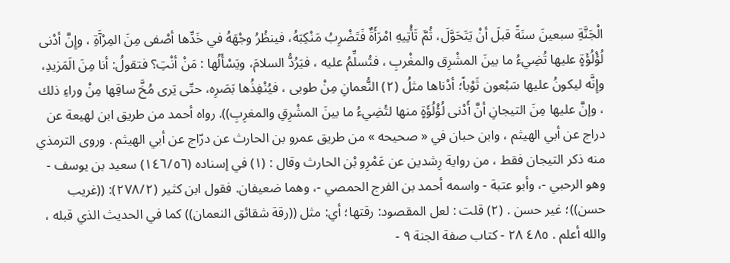الْجَنَّةِ سبعينَ سنَةً قبلَ أنْ يَتَحَوَّلَ، ثُمَّ تَأْتِيهِ امْرَأَةٌ فَتَضْرِبُ مَنْكِبَهُ، فينظُرُ وجْهَهُ في خَدِّها أصْفى مِنَ المِرْآَةِ ، وإِنَّ أدْنى لُؤْلُؤَةٍ عليها تُضِيءُ ما بينَ المشْرِق والمغْربِ ، فتُسلِّمُ عليه ، فيَرُدُّ السلامَ، ويَسْأَلُها : مَنْ أنْتِ؟ فتقولُ: أنا مِنَ الَمَزيدِ، وإِنَّه ليكونُ عليها سَبْعون ثَوْباً؛ أدْناها مثلُ (٢) النُّعمانِ مِنْ طوبى ، فيُنْفِذُها بَصَرِه، حتّى يَرى مُخَّ ساقِها مِنْ وراءِ ذلك ، وإنَّ عليها مِنَ التيجانِ أنَّ أَدْنى لُؤْلُؤَةٍ منها لتُضِيءُ ما بينَ المشْرِقِ والمغرِبِ)). رواه أحمد من طريق ابن لهيعة عن دراج عن أبي الهيثم ، وابن حبان في « صحيحه » من طريق عمرو بن الحارث عن درّاج عن أبي الهيثم . وروى الترمذي منه ذكر التيجان فقط ، من رواية رِشدين عن عَمْرِو بْن الحارث وقال : (١) في إسناده (١٤٦/٥٦) سعيد بن يوسف - وهو الرحبي -، وأبو عتبة - واسمه أحمد بن الفرج الحمصي -، وهما ضعيفان. فقول ابن كثير (٢٧٨/٢): ((غريب حسن))؛ غير حسن . (٢) قلت : لعل المقصود: رقتها؛ أي: مثل ((رقة شقائق النعمان)) كما في الحديث الذي قبله ، والله أعلم . ٤٨٥ ٢٨ - كتاب صفة الجنة ٩ -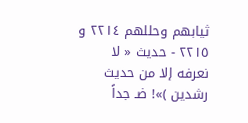ثيابهم وحللهم ٢٢١٤ و ٢٢١٥ - حديث « لا نعرفه إلا من حديث رشدین )»! ضـ جداً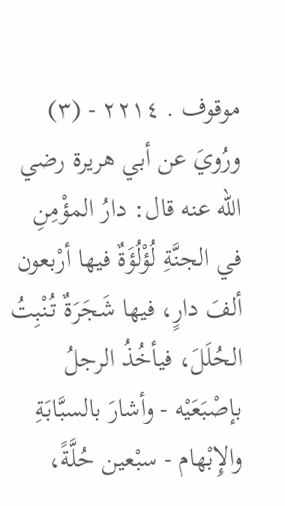موقوف . ٢٢١٤ - (٣) ورُويَ عن أبي هريرة رضي الله عنه قال: دارُ المؤْمِنِ في الجنَّةِ لُؤْلُؤَةٌ فيها أرْبعون ألفَ دارٍ، فيها شَجَرَةٌ تُنْبِتُ الحُلَلَ، فيأخُذُ الرجلُ بإصْبَعَيْه - وأشارَ بالسبَّابَةِ والإِبْهام - سبْعين حُلَّةً،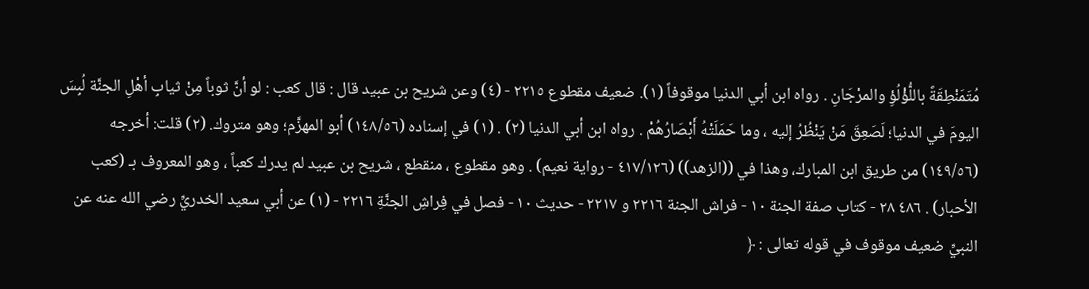مُتَمَنْطِقَةً باللُّؤْلُؤِ والمرْجَانِ . رواه ابن أبي الدنيا موقوفاً (١). ضعيف مقطوع ٢٢١٥ - (٤) وعن شريح بن عبيد قال : قال كعب : لو أنَّ ثوباً مِنْ ثيابِ أهْلِ الجنَّة لُبِسَ اليومَ في الدنيا؛ لَصَعِقَ مَنْ يَنْظُرُ إليه ، وما حَمَلَتْهُ أَبْصَارُهُمْ . رواه ابن أبي الدنيا (٢) . (١) في إسناده (١٤٨/٥٦) أبو المهزَّم؛ وهو متروك. (٢) قلت: أخرجه (١٤٩/٥٦) من طريق ابن المبارك، وهذا في ((الزهد)) (٤١٧/١٢٦ - رواية نعيم) . وهو مقطوع ، منقطع ، شريح بن عبيد لم يدرك كعباً ، وهو المعروف بـ (كعب الأحبار) . ٤٨٦ ٢٨ - كتاب صفة الجنة ١٠ - فراش الجنة ٢٢١٦ و ٢٢١٧ - حديث ١٠ - فصل في فِراشِ الجنَّةِ ٢٢١٦ - (١) عن أبي سعيد الخدريِّ رضي الله عنه عن النبيِّ ضعيف موقوف في قوله تعالى : ﴿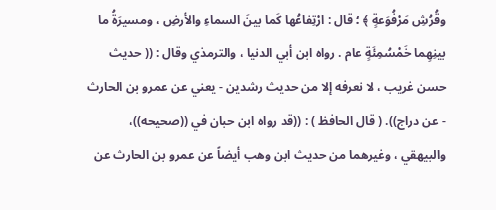وقُرُشِ مَرْفُوَعةٍ ﴾ ؛ قال : ارْتِفاعُها كَما بينَ السماءِ والأرضِ ، ومسيرَةُ ما بينِهِما خَمْسُمِئَةٍ عام . رواه ابن أبي الدنيا ، والترمذي وقال : (( حديث حسن غريب ، لا نعرفه إلا من حديث رشدين - يعني عن عمرو بن الحارث - عن دراج)). ( قال الحافظ ) : ((قد رواه ابن حبان في ((صحيحه))، والبيهقي ، وغيرهما من حديث ابن وهب أيضاً عن عمرو بن الحارث عن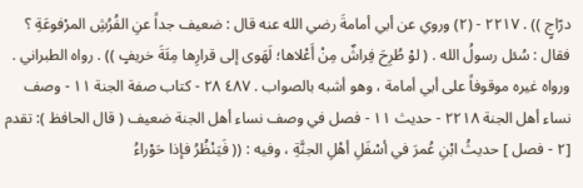درّاجٍ )) . ٢٢١٧ - (٢) وروي عن أبي أمامةَ رضي الله عنه قال : ضعيف جداً عنِ الفُرُشِ المرْفوعَةِ ؟ فقال : سُئل رسولُ الله . ( لوْ طُرِحَ فِراشٌ مِنْ أَعْلاها؛ لَهَوى إلى قرارِها مِئَةَ خريفٍ )) . رواه الطبراني . ورواه غيره موقوفاً على أبي أمامة ، وهو أشبه بالصواب . ٤٨٧ ٢٨ - كتاب صفة الجنة ١١ - وصف نساء أهل الجنة ٢٢١٨ - حديث ١١ - فصل في وصف نساء أهل الجنة ضعيف ( قال الحافظ ): تقدم [٢ - فصل ] حديثُ ابْنِ عُمرَ في أسْفَلِ أهْلِ الجنَّةِ ، وفيه : (( فَيَنْظُرُ فإذا حَوْراءُ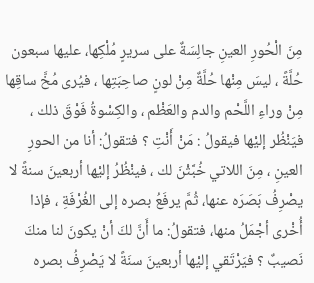مِنَ الْحُورِ العينِ جالِسَةٌ على سريرٍ مُلْكِها، عليها سبعون حُلَّةً ، ليسَ مِنْها حُلَّةٌ مِنْ لونٍ صاحِبَتِها ، فيُرى مُخَّ ساقِها مِنْ وراءِ اللَّحْم والدم والعَظْم ، والكِسْوةُ فَوْقَ ذلك ، فيَنْظُر إليْها فيقولُ : مَنْ أَنْتِ ؟ فتقولُ: أنا من الحورِ العينِ ، مِنَ اللاتي خُبَّثْنَ لك ، فينْظُرُ إليْها أربعينَ سنةً لا يصْرِفُ بَصَرَه عنها، ثُمَّ يرفَعُ بصره إلى الغُرْفَةِ ، فإذا أُخْرى أجْمَلُ منها، فتقولُ: ما أَنَّ لكَ أنْ يكونَ لنا منكَ نَصيبٌ ؟ فيَرْتَقي إليْها أربعينَ سنَةً لا يَصْرِفُ بصره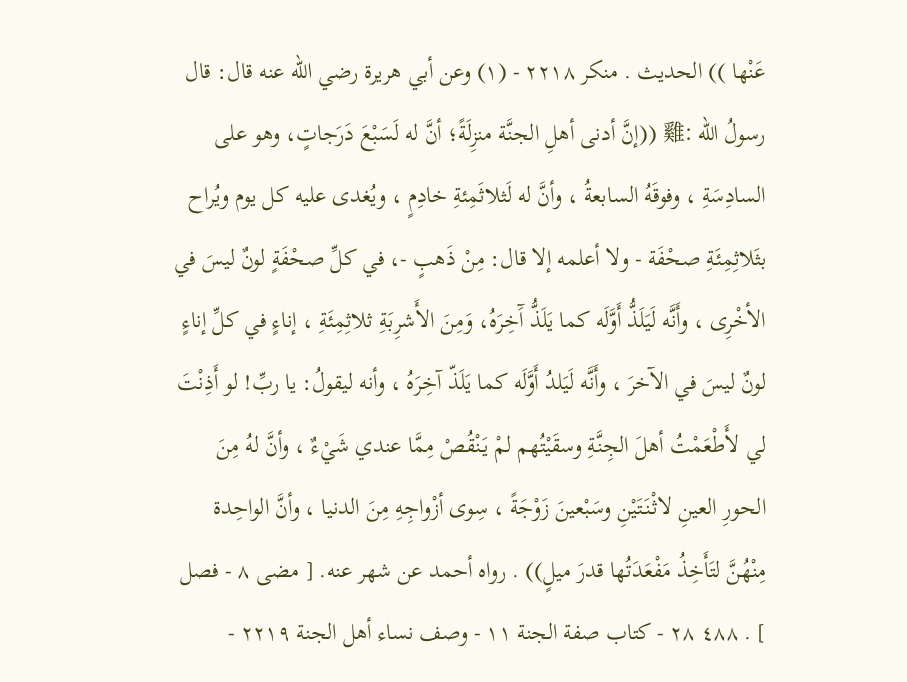عَنْها )) الحديث . منكر ٢٢١٨ - (١) وعن أبي هريرة رضي الله عنه قال: قال رسولُ الله :雞 ((إنَّ أدنى أهلِ الجنَّة منزِلَةً؛ أنَّ له لَسَبْعَ دَرَجاتٍ، وهو على السادِسَةِ ، وفوقَهُ السابعةُ ، وأنَّ له لَثلاثَمِئةِ خادِمٍ ، ويُغدى عليه كل يوم ويُراح بثَلاثِمِئَةِ صحْفَة - ولا أعلمه إلا قال: مِنْ ذَهبٍ -، في كلِّ صحْفَةٍ لونٌ ليسَ في الأخْرِى ، وأَنَّه لَيَلَذُّ أَوَّلَه كما يَلَذُّ آَخِرَهُ، وَمِنَ الأَشرِبَةِ ثلاثِمِئَةِ ، إناءٍ في كلِّ إناءٍ لونٌ ليسَ في الآخرَ ، وأَنَّه لَيَلدُ أَوَّلَه كما يَلَذّ آخِرَهُ ، وأنه ليقولُ: يا ربِّ! لو أَذِنْتَ لي لأَطْعَمْتُ أهلَ الجِنَّةِ وسقَيْتُهم لمْ يَنْقُصْ مِمَّا عندي شَيْءٌ ، وأنَّ لهُ مِنَ الحورِ العينِ لاثْنَتَيْنِ وسَبْعينَ زَوْجَةً ، سِوى أزْواجِهِ مِنَ الدنيا ، وأنَّ الواحِدة مِنْهُنَّ لتَأَخِذُ مَفْعَدَتُها قدرَ میلٍ)) . رواه أحمد عن شهر عنه. [ مضى ٨ - فصل ] . ٤٨٨ ٢٨ - كتاب صفة الجنة ١١ - وصف نساء أهل الجنة ٢٢١٩ -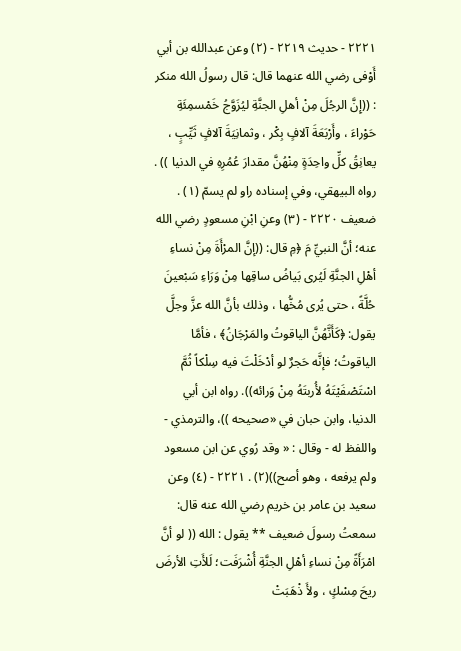٢٢٢١ - حديث ٢٢١٩ - (٢) وعن عبدالله بن أبي أَوْفى رضي الله عنهما قال: قال رسولُ الله منكر : ((إِنَّ الرجُلَ مِنْ أهلِ الجنَّةِ ليُزَوَّجُ خَمْسمِئَةِ حَوْراءَ ، وأَرْبَعَةَ آلافٍ بِكْر ، وثمانِيَةَ آلافٍ ثَيِّبٍ ، يعانِقُ كلِّ واحِدَةٍ مِنْهُنَّ مقدارَ عُمُرِهِ في الدنيا )) . رواه البيهقي، وفي إسناده راو لم يسمّ (١) . ضعيف ٢٢٢٠ - (٣) وعنِ ابْنِ مسعودٍ رضي الله عنه؛ أنَّ النبيِّ مَ ﴿مِ قال: ((إنَّ المرْأَةَ مِنْ نساءِ أهْلِ الجنَّةِ لَيُرى بَياضُ ساقِها مِنْ وَرَاءِ سَبْعينَ حُلَّةً ، حتى يُرى مُخُّها ، وذلك بأنَّ الله عزَّ وجلَّ يقول: ﴿كَأَنَّهُنَّ الياقوتُ والمَرْجَانُ﴾ ، فأمَّا الياقوتُ؛ فإنَّه حَجرٌ لو أدْخَلْتَ فيه سِلْكاً ثُمَّ اسْتَصْفَيْتَهُ لأُربتَهُ مِنْ وَرائه)). رواه ابن أبي الدنيا، وابن حبان في «صحيحه ))، والترمذي - واللفظ له - وقال : « وقد رُوي عن ابن مسعود ولم یرفعه ، وهو أصح))(٢) . ٢٢٢١ - (٤) وعن سعيد بن عامر بن خريم رضي الله عنه قال: سمعتُ رسولَ ضعيف ** يقول : الله (( لو أنَّ امْرَأَةً مِنْ نساءِ أهْلِ الجنَّةِ أُشْرَفَت؛ لَلأَتِ الأرضَ ريحَ مِسْكٍ ، ولأَ ذْهَبَتْ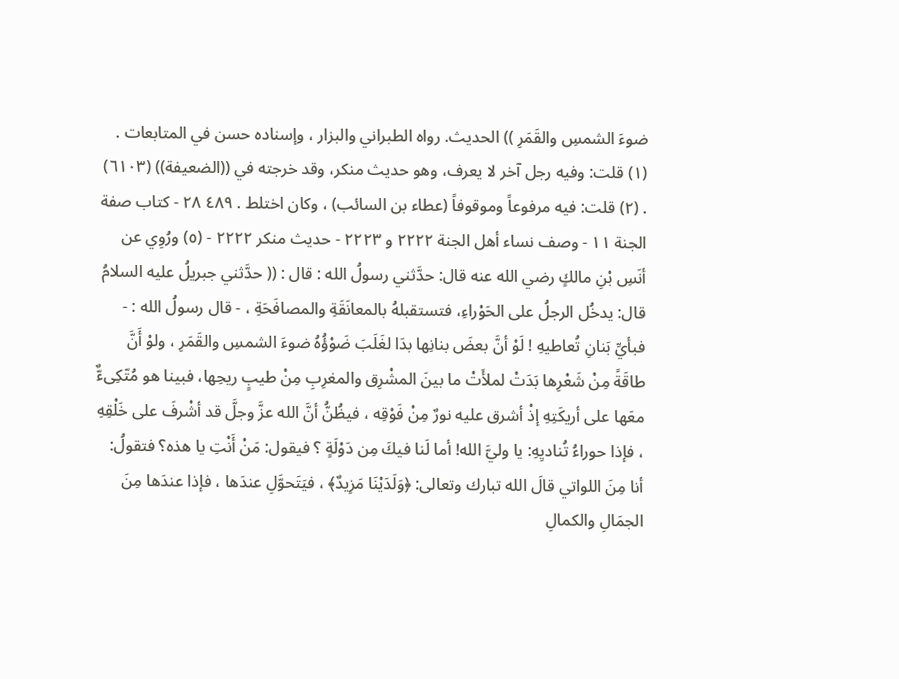ضوءَ الشمسِ والقَمَرِ )) الحديث. رواه الطبراني والبزار ، وإسناده حسن في المتابعات . (١) قلت: وفيه رجل آخر لا يعرف، وهو حديث منكر، وقد خرجته في ((الضعيفة)) (٦١٠٣) . (٢) قلت: فيه مرفوعاً وموقوفاً (عطاء بن السائب) ، وكان اختلط . ٤٨٩ ٢٨ - كتاب صفة الجنة ١١ - وصف نساء أهل الجنة ٢٢٢٢ و ٢٢٢٣ - حديث منکر ٢٢٢٢ - (٥) ورُوِي عن أنَسِ بْنِ مالكٍ رضي الله عنه قال: حدَّثني رسولُ الله : قال : (( حدَّثني جبريلُ عليه السلامُ قال: يدخُل الرجلُ على الحَوْراءِ، فتستقبلهُ بالمعانَقَةِ والمصافَحَةِ ، - قال رسولُ الله : - فبأيِّ بَنانِ تُعاطيهِ ! لَوْ أنَّ بعضَ بنانِها بدَا لغَلَبَ ضَوْؤُهُ ضوءَ الشمسِ والقَمَرِ ، ولوْ أَنَّ طاقَةً مِنْ شَعْرِها بَدَتْ لملأَتْ ما بينَ المشْرِق والمغرِبِ مِنْ طيبٍ ريحِها، فبينا هو مُتّكِىءٌّ معَها على أريكَتِهِ إذْ أشرق عليه نورٌ مِنْ فَوْقِه ، فيظُنُّ أنَّ الله عزَّ وجلَّ قد أشْرفَ على خَلْقِهِ ، فإذا حوراءُ تُناديِهِ: يا وليَّ الله! أما لَنا فيكَ مِن دَوْلَةٍ ؟ فيقول: مَنْ أَنْتِ يا هذه؟ فتقولُ: أنا مِنَ اللواتي قالَ الله تبارك وتعالى: ﴿وَلَدَيْنَا مَزِيدٌ﴾ ، فيَتَحوَّلِ عندَها ، فإذا عندَها مِنَ الجمَالِ والكمالِ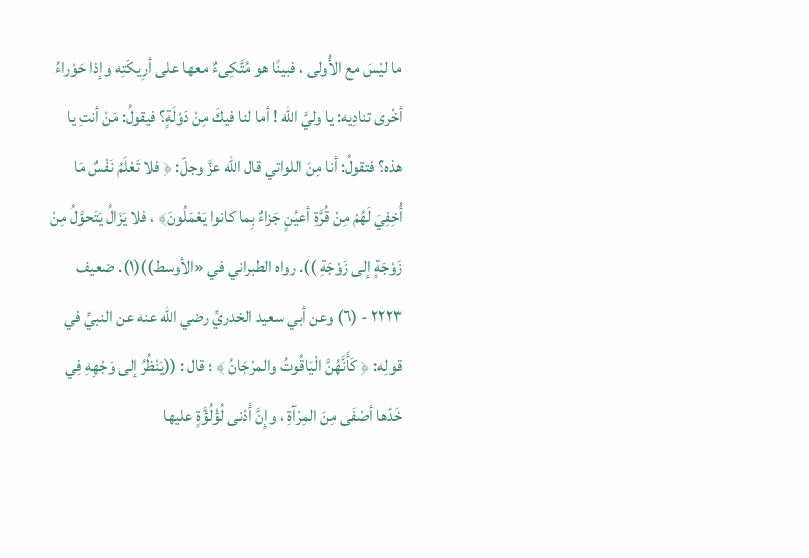ما ليْسَ مع الأُولى ، فبينًا هو مُتَّكِىءٌ معها على أرِيكَتِه وإذا حَوْراءُ أخْرى تنادِيه: يا وليَّ الله ! أما لنا فيكَ مِنْ دَوْلَةٍ؟ فيقولُ: مَنْ أنتِ يا هذه؟ فتقولُ: أنا مِنَ اللواتي قال الله عزَّ وجلّ: ﴿ فلا تَعْلَمُ نَفْسٌ مَا أُخِفِيَ لَهُمْ مِنْ قُرَّةِ أعيُنٍ جَزاءٌ بِما كانوا يَعْمَلُونَ﴾ ، فلا يَزَالُ يَتَحوَّلُ مِنْ زَوْجَةٍ إلى زَوْجَةِ )). رواه الطبراني في «الأوسط))(١). ضعيف ٢٢٢٣ - (٦) وعن أبي سعيد الخدريِّ رضي الله عنه عن النبيِّ في قولِه: ﴿ كَأَنَّهُنَّ الْيَاقُوتُ والمرْجَانُ ﴾ ؛ قال : ((يَنْظُرُ إلى وَجْهِهِ فِي خَدّها أصْفَى مِنَ المِرْآةِ ، وإِنَّ أَدْنى لُؤْلُؤَّةٍ عليها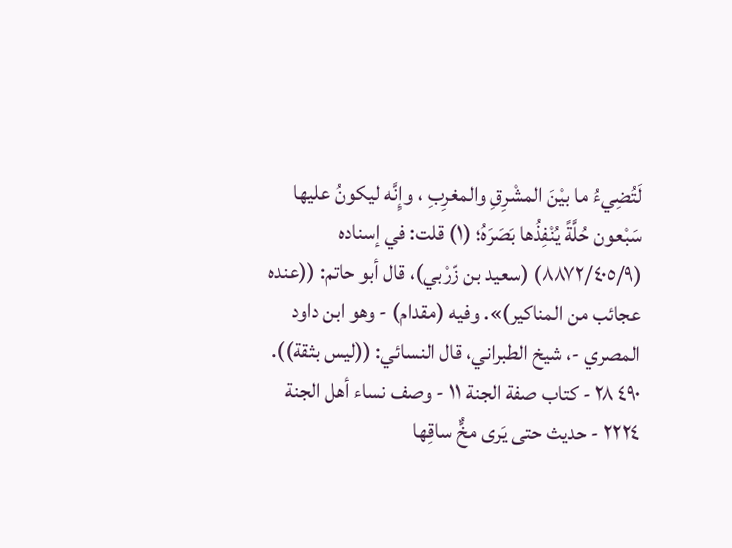لَتُضِيءُ ما بيْنَ المشْرِقِ والمغرِبِ ، وإِنَّه ليكونُ عليها سَبْعون حُلَّةً يُنْفِذُها بَصَرَهُ؛ (١) قلت: في إسناده (٨٨٧٢/٤٠٥/٩) (سعيد بن زّرْبي)، قال أبو حاتم: ((عنده عجائب من المناكير)». وفيه (مقدام) - وهو ابن داود المصري -، شيخ الطبراني، قال النسائي: ((ليس بثقة)). ٤٩٠ ٢٨ - كتاب صفة الجنة ١١ - وصف نساء أهل الجنة ٢٢٢٤ - حدیث حتى يَری مخٌّ ساقِها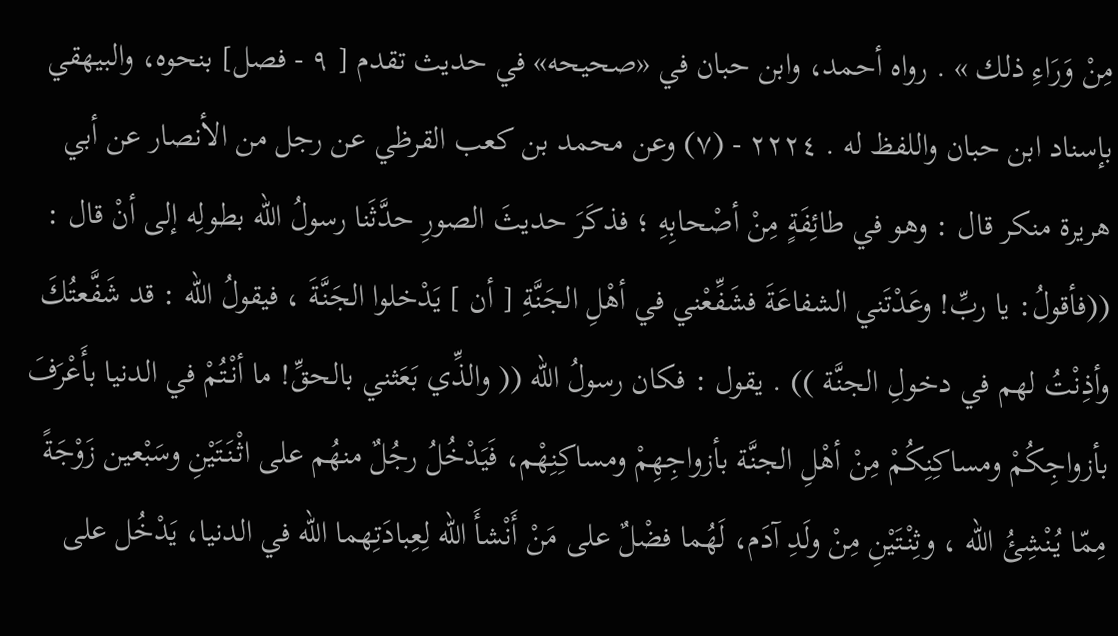مِنْ وَرَاءِ ذلك » . رواه أحمد، وابن حبان في «صحيحه» في حديث تقدم [ ٩ - فصل] بنحوه، والبيهقي بإسناد ابن حبان واللفظ له . ٢٢٢٤ - (٧) وعن محمد بن كعب القرظي عن رجل من الأنصار عن أبي هريرة منكر قال : وهو في طائِفَةٍ مِنْ أصْحابِهِ ؛ فذكَرَ حديثَ الصورِ حدَّثَنا رسولُ الله بطولِه إلى أنْ قال : ((فأقولُ: يا ربِّ! وعَدْتَني الشفاعَةَ فشَفِّعْني في أهْلِ الجَنَّةِ [ أن ] يَدْخلوا الجَنَّةَ ، فيقولُ الله : قد شَفَّعتُكَ وأذِنْتُ لهم في دخولِ الجنَّة )) . يقول : فکان رسولُ الله (( والذِّي بَعَثني بالحقِّ! ما أنْتُمْ في الدنيا بأَعْرَفَ بأزواجِكُمْ ومساكِنِكُمْ مِنْ أهْلِ الجنَّة بأزواجِهِمْ ومساكِنِهْم، فَيَدْخُلُ رجُلٌ منهُم على اثْنَتَيْنِ وسَبْعين زَوْجَةً مِمّا يُنْشِئُ الله ، وثِنْتَيْنِ مِنْ ولَدِ آدَم، لَهُما فضْلٌ على مَنْ أَنْشأَ الله لِعِبادَتِهما الله في الدنيا، يَدْخُل على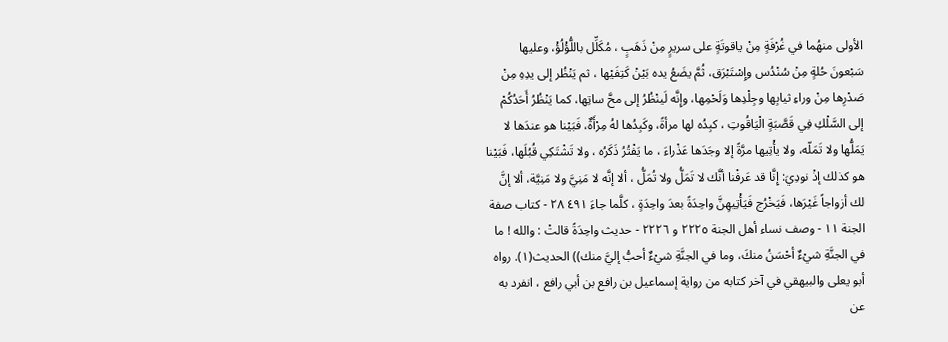الأولى منهُما في غُرْفَةٍ مِنْ ياقوتَةٍ على سريرٍ مِنْ ذَهَبٍ ، مُكَلِّل باللُّؤْلُؤْ، وعليها سَبْعونَ حُلةٍ مِنْ سُنْدُس وإِسْتَبْرَق، ثُمَّ يضَعُ يده بَيْنْ كَتِفَيْها ، ثم يَنْظُر إلى يدِهِ مِنْ صَدْرِها مِنْ وراءِ ثيابِها وجِلْدِها وَلَحْمِها، وإِنَّه لَينْظُرُ إلى محَّ ساتِها، كما يَنْظُرُ أَحَدُكُمْ إلى السَّلْكِ فِي قَصَّبَةٍ الْيَاقُوتِ ، كبِدُه لها مرأةً، وكَبِدُها لهُ مِرْأَةٌ، فَبَيْنا هو عندَها لا يَمَلُّها ولا تَمَلّه، ولا يأْتِيها مرَّةً إلا وجَدَها عَذْراءَ ، ما يَفْتُرُ ذَكَرُه ، ولا تَشْتَكِي قُبُلَها، فَبَيْنا هو كذلك إذْ نودِيَ: إِنَّا قد عَرفْنا أنَّك لا تَمَلُّ ولا تُمَلُّ ، ألا إنَّه لا مَنِيَّ ولا مَنِيَّة، ألا إنَّ لك أزواجاً غَيْرَها، فَيَخْرُج فَيَأْتِيهِنَّ واحِدَةً بعدَ واحِدَةٍ ، كلَّما جاءَ ٤٩١ ٢٨ - كتاب صفة الجنة ١١ - وصف نساء أهل الجنة ٢٢٢٥ و ٢٢٢٦ - حديث واحِدَةً قالتْ : والله ! ما في الجنَّةِ شيْءٌ أحْسَنُ منكَ، وما في الجنَّةِ شيْءٌ أحبُّ إليَّ منك)) الحديث(١). رواه أبو يعلى والبيهقي في آخر كتابه من رواية إسماعيل بن رافع بن أبي رافع ، انفرد به عن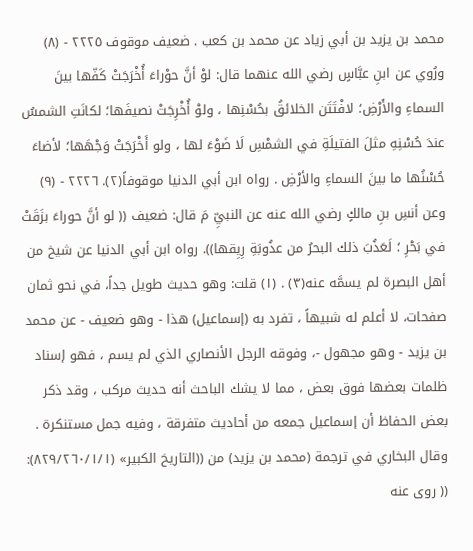محمد بن یزید بن أبي زياد عن محمد بن کعب . ضعيف موقوف ٢٢٢٥ - (٨) ورُوي عن ابنِ عبَّاسٍ رضي الله عنهما قال: لوْ أنَّ حوْراءَ أُخْرَجَتْ كَفّها بينَ السماءِ والأَرْضِ؛ لافْتَتَن الخلائقُ بحُسْنِها ، ولوْ أُخْرِجَتْ نصيفَها؛ لكانَتِ الشمسُ عندَ حُسْنِهِ مثلَ الفتيلَةِ في الشمْسِ لَا ضَوْءَ لها ، ولو أَخْرَجَتْ وَجْهَها؛ لأضاءَ حُسْنُها ما بينَ السماءِ والأرْضِ . رواه ابن أبي الدنيا موقوفاً(٢). ٢٢٢٦ - (٩) وعن أنسِ بنِ مالكٍ رضي الله عنه عن النبيِّ مَ قال: ضعيف (( لو أنَّ حوراءَ بزَقَتْ في بَحْرِ ؛ لَعَذُبَ ذلك البحرُ من عذُوبَةِ رِيِقها)). رواه ابن أبي الدنيا عن شيخ من أهل البصرة لم يسمَّه عنه(٣) . (١) قلت: وهو حديث طويل جداً، في نحو ثمان صفحات، لا أعلم له شبيهاً ، تفرد به (إسماعيل) هذا - وهو ضعيف - عن محمد بن يزيد - وهو مجهول -، وفوقه الرجل الأنصاري الذي لم يسم ، فهو إسناد ظلمات بعضها فوق بعض ، مما لا يشك الباحث أنه حديث مركب ، وقد ذكر بعض الحفاظ أن إسماعيل جمعه من أحاديث متفرقة ، وفيه جمل مستنكرة . وقال البخاري في ترجمة (محمد بن يزيد) من ((التاريخ الكبير» (٨٢٩/٢٦٠/١/١): (( روى عنه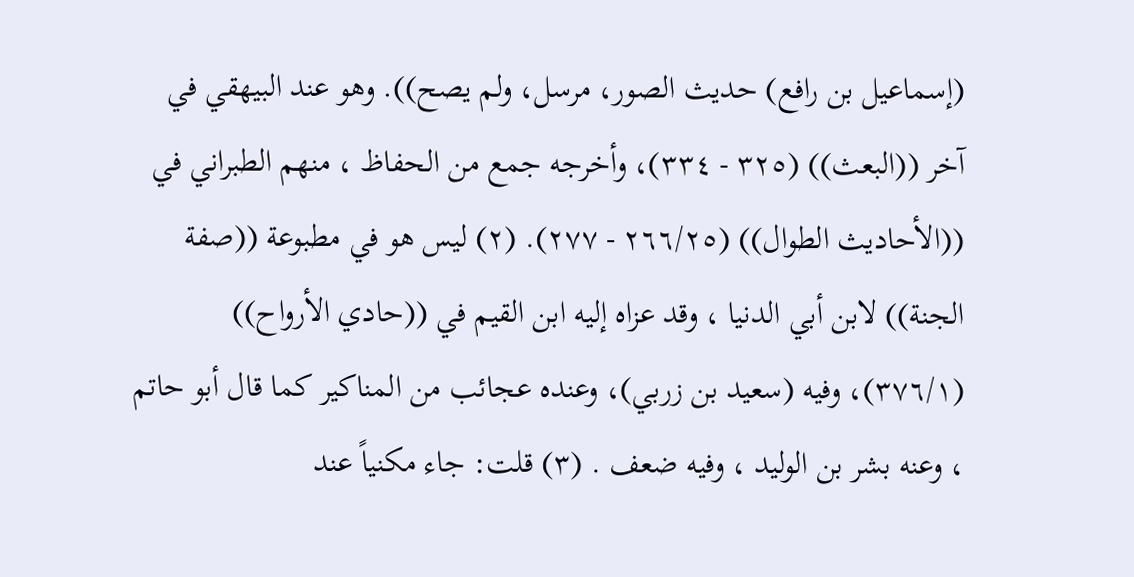(إسماعيل بن رافع) حديث الصور، مرسل، ولم يصح)). وهو عند البيهقي في آخر ((البعث)) (٣٢٥ - ٣٣٤)، وأخرجه جمع من الحفاظ ، منهم الطبراني في ((الأحاديث الطوال)) (٢٦٦/٢٥ - ٢٧٧). (٢) ليس هو في مطبوعة ((صفة الجنة)) لابن أبي الدنيا ، وقد عزاه إليه ابن القيم في ((حادي الأرواح)) (٣٧٦/١)، وفيه (سعيد بن زربي)، وعنده عجائب من المناكير كما قال أبو حاتم ، وعنه بشر بن الوليد ، وفيه ضعف . (٣) قلت: جاء مكنياً عند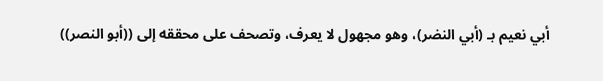أبي نعيم بـ (أبي النضر)، وهو مجهول لا يعرف، وتصحف على محققه إلى ((أبو النصر))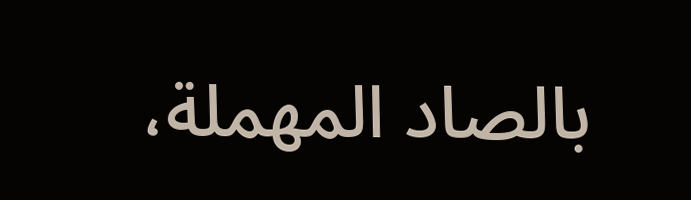بالصاد المهملة،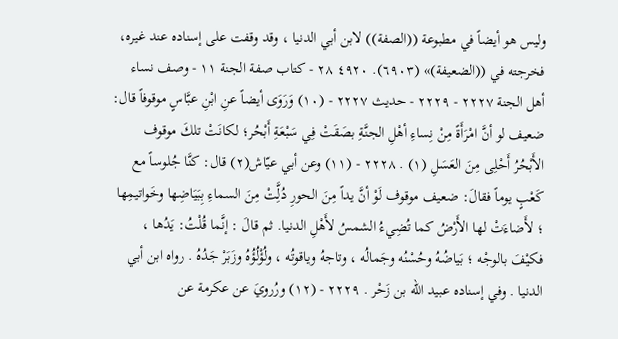وليس هو أيضاً في مطبوعة ((الصفة)) لابن أبي الدنيا ، وقد وقفت على إسناده عند غيره، فخرجته في ((الضعيفة)» (٦٩٠٣). ٤٩٢٠ ٢٨ - كتاب صفة الجنة ١١ - وصف نساء أهل الجنة ٢٢٢٧ - ٢٢٢٩ - حديث ٢٢٢٧ - (١٠) وَرَوَى أيضاً عنِ ابْنِ عبَّاسٍ موقوفاً قال: ضعيف لو أنَّ امْرَأَةً مِنْ نِساءِ أهْلِ الجنَّةِ بصَقَتْ فِي سَبْعَةِ أَبْحُر؛ لكانَتْ تلكَ موقوف الأَبْحُرُ أَحْلِى مِنَ العَسَلِ (١) . ٢٢٢٨ - (١١) وعن أبي عيّاش(٢) قال: كنَّا جُلوساً مع كَعْبٍ يوماً فقالَ: ضعيف موقوف لَوْ أنَّ يداً مِنَ الحورِ دُلَِّتْ مِنَ السماءِ بِبَيَاضِها وخَواتيمِها ؛ لأَضاءَتْ لها الأَرْضُ كما تُضِيءُ الشمسُ لأَهْلِ الدنيا. ثم قالَ : إنَّما قُلْتُ: يَدُها ، فكيْفَ بالوجْه ؛ بَياضُهُ وحُسْنُه وجَمالُه ، وتاجهُ وياقوتُه ، ولُؤْلُؤُهُ وزَبَرْ جَدُهُ . رواه ابن أبي الدنيا . وفي إسناده عبيد الله بن زَحْر . ٢٢٢٩ - (١٢) ورُرويَ عن عكرمة عن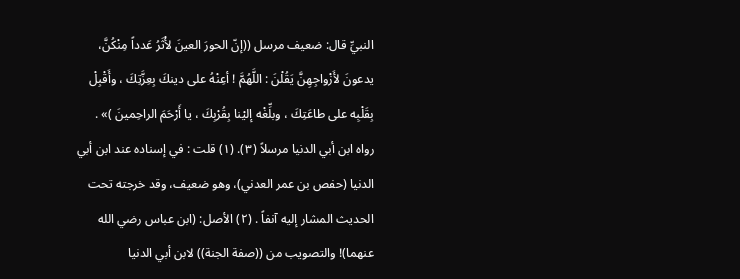النبيِّ قال: ضعيف مرسل ((إنّ الحورَ العينَ لأْثَرُ عَدداً مِنْكُنَّ، يدعونَ لأَزْواجِهِنَّ يَقُلْنَ : اللَّهُمَّ ! أعِنْهُ على دينكَ بِعِزَّتِكَ ، وأَقْبِلْ بِقَلْبِه على طاعَتِكَ ، وبلِّغْه إليْنا بِقُرْبِكَ ، يا أَرْحَمَ الراحِمينَ )» . رواه ابن أبي الدنيا مرسلاً (٣). (١) قلت : في إسناده عند ابن أبي الدنيا (حفص بن عمر العدني)، وهو ضعيف، وقد خرجته تحت الحديث المشار إليه آنفاً . (٢) الأصل: (ابن عباس رضي الله عنهما)! والتصويب من ((صفة الجنة)) لابن أبي الدنيا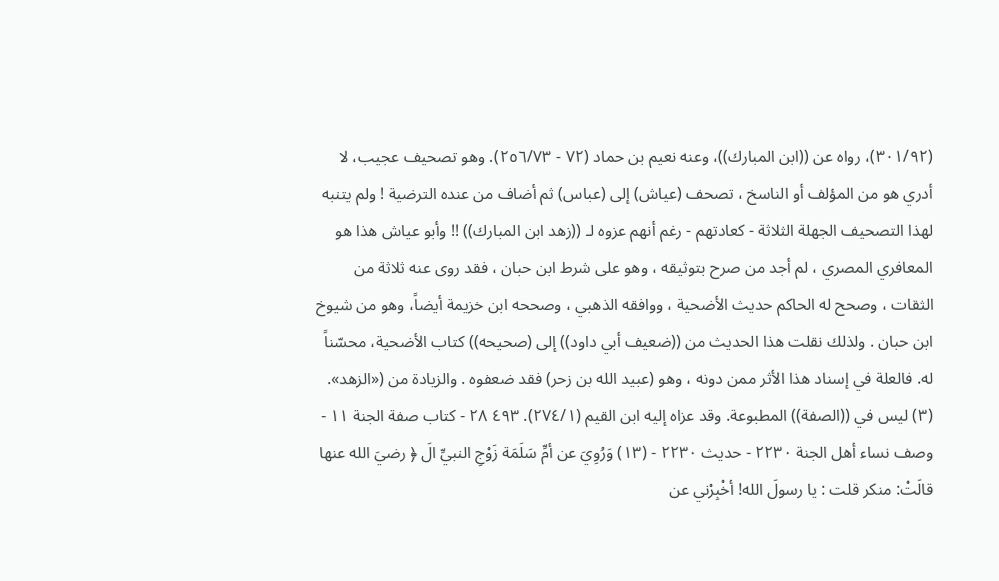(٣٠١/٩٢)، رواه عن ((ابن المبارك))، وعنه نعيم بن حماد (٧٢ - ٢٥٦/٧٣). وهو تصحيف عجيب، لا أدري هو من المؤلف أو الناسخ ، تصحف (عياش) إلى (عباس) ثم أضاف من عنده الترضية ! ولم يتنبه لهذا التصحيف الجهلة الثلاثة - كعادتهم - رغم أنهم عزوه لـ ((زهد ابن المبارك)) !! وأبو عياش هذا هو المعافري المصري ، لم أجد من صرح بتوثيقه ، وهو على شرط ابن حبان ، فقد روى عنه ثلاثة من الثقات ، وصحح له الحاكم حديث الأضحية ، ووافقه الذهبي ، وصححه ابن خزيمة أيضاً، وهو من شيوخ ابن حبان . ولذلك نقلت هذا الحديث من ((ضعيف أبي داود)) إلى (صحيحه)) كتاب الأضحية، محسّناً له. فالعلة في إسناد هذا الأثر ممن دونه ، وهو (عبيد الله بن زحر) فقد ضعفوه . والزيادة من («الزهد». (٣) ليس في ((الصفة)) المطبوعة. وقد عزاه إليه ابن القيم (٢٧٤/١). ٤٩٣ ٢٨ - كتاب صفة الجنة ١١ - وصف نساء أهل الجنة ٢٢٣٠ - حديث ٢٢٣٠ - (١٣) وَرُوِيَ عن أمِّ سَلَمَة زَوْجِ النبيِّ الَ ﴿ رضيَ الله عنها قالَتْ: منكر قلت : يا رسولَ الله! أخْبِرْني عن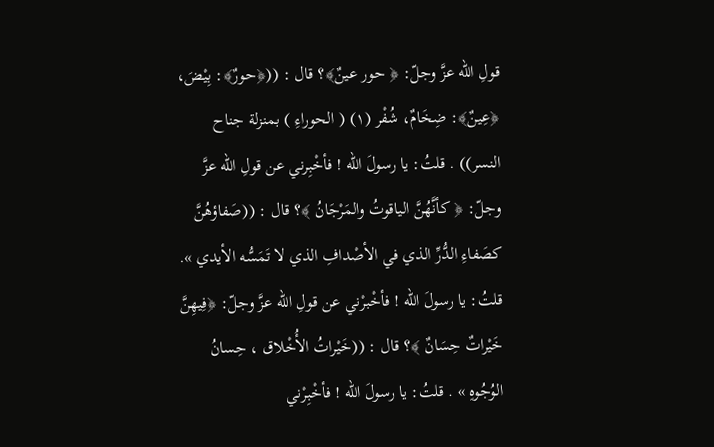قولِ الله عزَّ وجلّ: ﴿ حور عينٌ﴾؟ قال : ((﴿حورٌ﴾: بِيْضَ، ﴿عِينٌ﴾: ضِخَامٌ، شُفْر (١) ( الحوراءِ ) بمنزلة جناح النسر)) . قلتُ: يا رسولَ الله ! فأخْبِرني عن قولِ الله عزَّ وجلّ: ﴿ كأنَّهُنَّ الياقوتُ والمَرْجَانُ ﴾؟ قال : ((صَفاؤهُنَّ كصَفاءِ الدُّرِّ الذي في الأصْدافِ الذي لا تَمَسُّه الأيدي ». قلتُ: يا رسولَ الله ! فأخْبرْني عن قولِ الله عزَّ وجلّ: ﴿فِيهِنَّ خَيْراتٌ حِسَانٌ ﴾؟ قال : ((خَيْراتُ الأُخْلاق ، حِسانُ الوُجُوهِ » . قلتُ: يا رسولَ الله ! فأخْبِرْني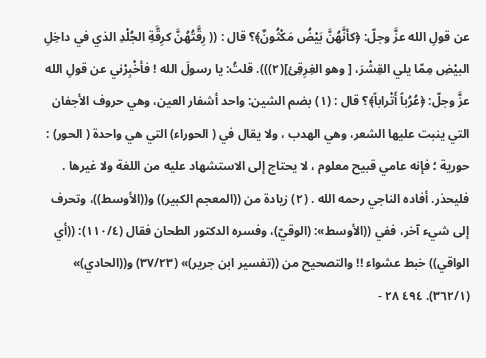عن قولِ الله عزَّ وجلّ: ﴿كأنَّهُنَّ بَيْضُ مَكْثُونٌ﴾؟ قال : (( رِقَّتُهُنَّ كرِقَّةِ الجُلْدِ الذي في داخِلِ البيْضِ مِمّا يلي القِشْرَ، [ وهو الغِرِقِئ](٢))). قلتُ: يا رسولَ الله ! فأخْبِرْني عن قولِ الله عزَّ وجلّ: ﴿عُرُباً أَتْراباً﴾؟ قال : (١) بضم الشين: واحد أشفار العين، وهي حروف الأجفان التي ينبت عليها الشعر، وهي الهدب ، ولا يقال في ( الحوراء) التي هي واحدة ( الحور) : حورية ؛ فإنه عامي قبيح معلوم ، لا يحتاج إلى الاستشهاد عليه من اللغة ولا غيرها . فليحذر. أفاده الناجي رحمه الله . (٢) زيادة من ((المعجم الكبير)) و((الأوسط))، وتحرف إلى شيء آخر، ففي ((الأوسط»: (الوقيّ)، وفسره الدكتور الطحان فقال (١١٠/٤): ((أي الواقي)) خبط عشواء !! والتصحيح من ((تفسير ابن جرير)» (٣٧/٢٣) و((الحادي)» (٣٦٢/١). ٤٩٤ ٢٨ -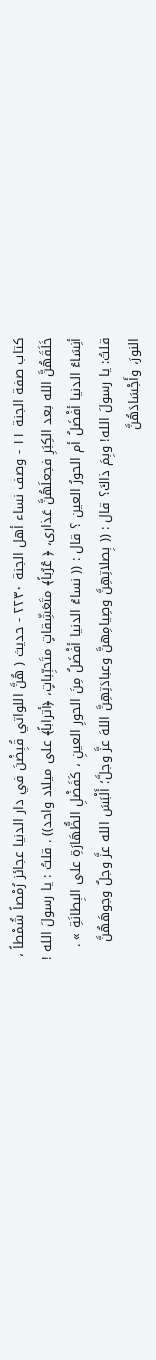كتاب صفة الجنة ١١ - وصف نساء أهل الجنة ٢٢٣٠ - حديث ( هُنَّ اللواتي قُبِضْنَ في دار الدنيا عجائز رُمْصاً شُمْطاً ، خَلَقَهُنَّ الله بعد الكِبَرِ فجعلَهُنَّ عَذارى، ﴿ عُرُباً﴾ متَعَشِّقاتٍ متَحبِّباتٍ، ﴿أتراباً﴾ على ميلاد واحد)) . قلتُ : يا رسولَ الله ! أنِسَاءُ الدنيا أفْضَلُ أم الحورُ العين ؟ قال : (( نساءُ الدنيا أفْضَلُ مِنَ الحورِ العينِ ، كَفَضْلِ الظُّهَارَةِ على البِطانَةِ » . قلتُ: يا رسولَ الله! وبِمَ ذاكَ؟ قال : (( بِصلاتِهِنَّ وصِيامِهنَّ وعبادَتِهِنَّ اللهَ عزَّ وجلَّ؛ أَلْبَسَ الله عزَّ وجلٌ وجوهَهُنَّ النورَ، وأَجْسَادَهُنَّ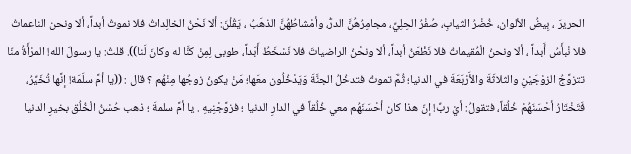الحريرَ ، بِيضُ الألوان، خُضْرُ الثيابِ، صُفْرُ الحِلِيِّ، مجامِرُهُنَّ الدرُّ، وأمْشاطُهُنَّ الذهَبُ ، يَقُلْنَ: ألا نَحْنُ الخالِداتُ فلا نموتُ أبداً، ألا ونحن الناعماتُ فلا نْبأَسُ أَبداً ، ألا ونحنُ الْمُقيماتُ فلا نَظْعَنُ أبداً، ألا ونحْنُ الراضياتَ فلا نَسْخَطُ أَبَداً، طوبى لِمِنْ كنَّا له وكانَ لَنا)). قلتُ: يا رسولَ الله! المرْأَةُ منّا تتزوَّجُ الزوْجَيْنِ والثلاثَةَ والأَرْبَعَةَ في الدنيا؛ ثُمَّ تموتُ فتدخُلُ الجنَّةَ وَيَدْخُلُون معَها؛ مَنْ يكونُ زوجُها مِنْهُم ؟ قال : ((يا أمَّ سلَمَة! إنَّها تُخَيِّرُ، فَتَخْتَارُ أحْسَنَهُمْ خُلُقاً، فتقولُ: أيْ ربِّ! إنّ هذا كان أحْسَنَهُم معي خُلُقاً في الدارِ الدنيا ؛ فزوَّجْنِيهِ . يا أمَّ سلمةَ ؛ ذهب حُسْنُ الْخُلُق بخيرِ الدنيا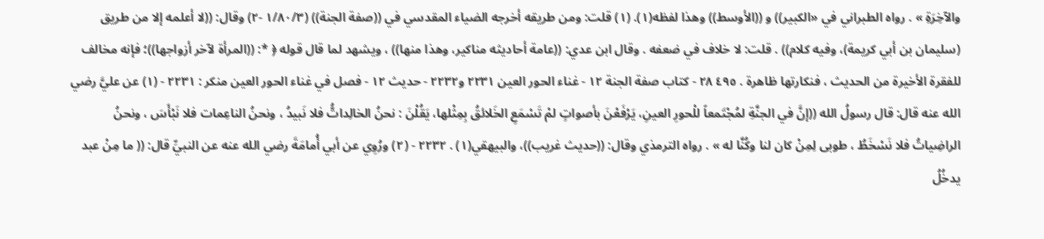والآخِرَةِ » . رواه الطبراني في «الكبير)) و ((الأوسط)) وهذا لفظه(١). (١) قلت: ومن طريقه أخرجه الضياء المقدسي في ((صفة الجنة)) (١/٨٠/٣ -٢) وقال: ((لا أعلمه إلا من طريق (سليمان بن أبي كريمة)، وفيه كلام)) . قلت: لا خلاف في ضعفه . وقال ابن عدي: ((عامة أحاديثه مناكير، وهذا منها)) ، ويشهد لما قال قوله ﴿ *: ((المرأة لآخر أزواجها))؛ فإنه مخالف للفقرة الأخيرة من الحديث ، فنكارتها ظاهرة . ٤٩٥ ٢٨ - كتاب صفة الجنة ١٢ - غناء الحور العين ٢٢٣١ و٢٢٣٢ - حديث ١٢ - فصل في غناء الحور العين منکر : ٢٢٣١ - (١) عن عليَّ رضي الله عنه قال: قال رسولُ الله ((إنَّ في الجنَّةِ لمُجْتَمعاً للْحورِ العينِ، يَرْفَعْنَ بأصواتٍ لمْ تَسْمَعِ الخَلائقُ بِمِثْلها، يَقُلْنَ : نحنُ الخالِداتُّ فلا نَبيدُ ، ونحنُ الناعِمات فلا نَبْأَسَ ، ونحنُ الراضِياتُ فلا نَسْخَطُ ، طوبى لِمِنْ كان لنا وكُنَّا له » . رواه الترمذي وقال: ((حديث غريب))، والبيهقي(١) . ٢٢٣٢ - (٢) ورُوِي عن أبي أُمامَةَ رضي الله عنه عن النبيِّ قال: (( ما مِنْ عبد يدخُلُ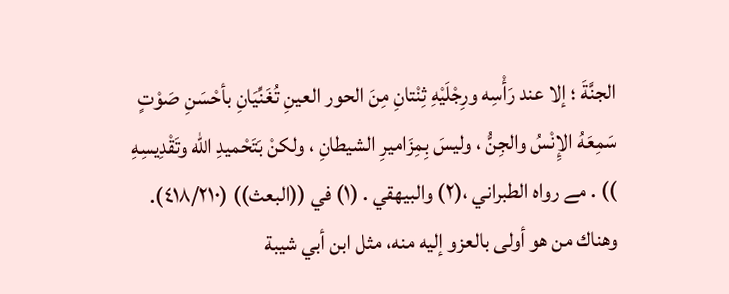الجنَّةَ ؛ إلا عند رَأْسِه ورِجْلَيْهِ ثِنْتانِ مِنَ الحور العينِ تُغَنِّيَانِ بأحْسَنِ صَوْتٍ سَمِعَهُ الإِنْسُ والجِنُّ ، وليسَ بِمِزَاميرِ الشيطانِ ، ولكنْ بَتَحْميدِ الله وتَقْدِيسِهِ )) . مے رواه الطبراني ،(٢) والبيهقي . (١) في ((البعث)) (٤١٨/٢١٠). وهناك من هو أولى بالعزو إليه منه، مثل ابن أبي شيبة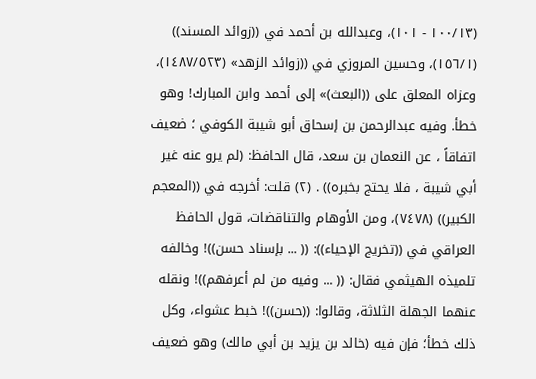(١٠٠/١٣ - ١٠١)، وعبدالله بن أحمد في ((زوائد المسند)) (١٥٦/١)، وحسين المروزي في ((زوائد الزهد» (١٤٨٧/٥٢٣)، وعزاه المعلق على ((البعث)» إلى أحمد وابن المبارك! وهو خطأ. وفيه عبدالرحمن بن إسحاق أبو شيبة الكوفي ؛ ضعيف اتفاقاً ، عن النعمان بن سعد، قال الحافظ: (لم يرو عنه غير أبي شيبة ، فلا يحتج بخبره)) . (٢) قلت: أخرجه في ((المعجم الكبير)) (٧٤٧٨)، ومن الأوهام والتناقضات، قول الحافظ العراقي في ((تخريج الإحياء)): (( ... بإسناد حسن))! وخالفه تلميذه الهيثمي فقال: (( ... وفيه من لم أعرفهم))! ونقله عنهما الجهلة الثلاثة، وقالوا: ((حسن))! خبط عشواء، وكل ذلك خطأ؛ فإن فيه (خالد بن يزيد بن أبي مالك) وهو ضعيف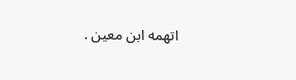اتهمه ابن معين .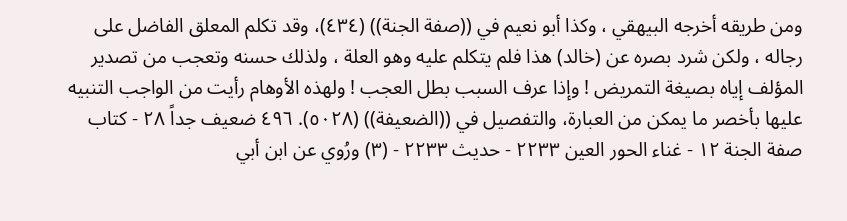ومن طريقه أخرجه البيهقي ، وكذا أبو نعيم في ((صفة الجنة)) (٤٣٤)، وقد تكلم المعلق الفاضل على رجاله ، ولكن شرد بصره عن (خالد) هذا فلم يتكلم عليه وهو العلة ، ولذلك حسنه وتعجب من تصدير المؤلف إياه بصيغة التمريض ! وإذا عرف السبب بطل العجب ! ولهذه الأوهام رأيت من الواجب التنبيه عليها بأخصر ما يمكن من العبارة، والتفصيل في ((الضعيفة)) (٥٠٢٨). ٤٩٦ ضعيف جداً ٢٨ - كتاب صفة الجنة ١٢ - غناء الحور العين ٢٢٣٣ - حديث ٢٢٣٣ - (٣) ورُوي عن ابن أبي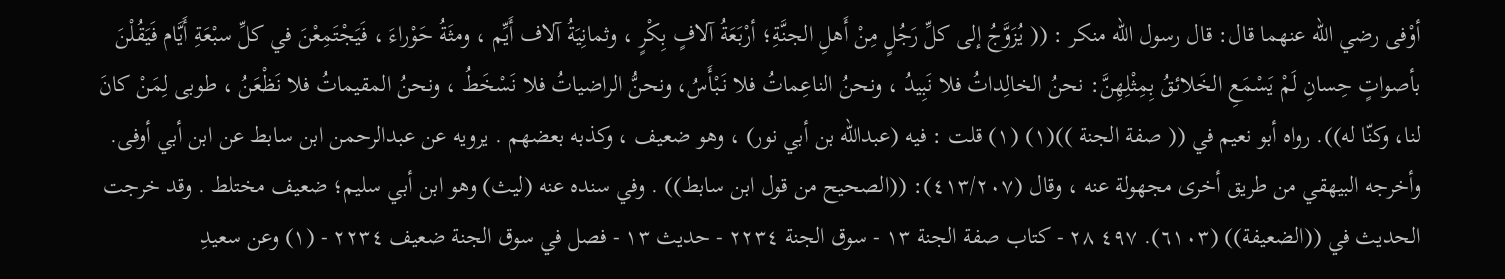أوْفى رضي الله عنهما قال: قال رسول الله منكر : (( يُزَوَّجُ إلى كلِّ رَجُلٍ مِنْ أَهلِ الجنَّةِ؛ أرْبَعَةُ آلافٍ بِكْرٍ ، وثمانِيَةُ آلاف أَيِّم ، ومثَةُ حَوْراءَ ، فَيَجْتَمِعْنَ في كلِّ سبْعَةِ أَيَّام فَيَقُلْنَ بأصواتٍ حِسانِ لَمْ يَسْمَعِ الخَلائقُ بِمِثْلِهِنَّ: نحنُ الخالِداتُ فلا نَبِيدُ ، ونحنُ الناعِماتُ فلا نَبْأَسُ، ونحنُّ الراضياتُ فلا نَسْخَطُ ، ونحنُ المقيماتُ فلا نَظْعَنُ ، طوبى لِمَنْ كانَ لنا، وكنّا له)). رواه أبو نعيم في (( صفة الجنة ))(١) (١) قلت : فيه (عبدالله بن أبي نور) ، وهو ضعيف ، وكذبه بعضهم . يرويه عن عبدالرحمن ابن سابط عن ابن أبي أوفى. وأخرجه البيهقي من طريق أخرى مجهولة عنه ، وقال (٤١٣/٢٠٧): ((الصحيح من قول ابن سابط)) . وفي سنده عنه (ليث) وهو ابن أبي سليم؛ ضعيف مختلط . وقد خرجت الحديث في ((الضعيفة)) (٦١٠٣). ٤٩٧ ٢٨ - كتاب صفة الجنة ١٣ - سوق الجنة ٢٢٣٤ - حدیث ١٣ - فصل في سوق الجنة ضعيف ٢٢٣٤ - (١) وعن سعيدِ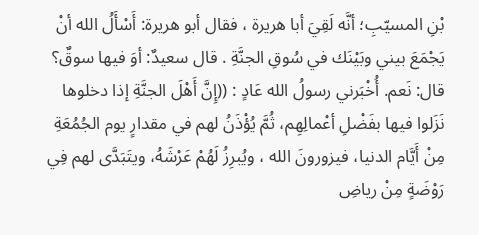بْنِ المسيّبِ؛ أنَّه لَقِيَ أبا هريرة ، فقال أبو هريرة: أَسْأَلُ الله أنْ يَجْمَعَ بيني وبَيْنَك في سُوقِ الجنَّةِ . قال سعيدٌ: أوَ فيها سوقٌ؟ قال: نَعم. أُخْبَرني رسولُ الله عَادٍ : ((إِنَّ أَهْلَ الجنَّةِ إذا دخلوها نَزَلوا فيها بفَضْلِ أعْمالِهِم، ثُمَّ يُؤْذَنُ لهم في مقدارٍ يوم الجُمُعَةِ مِنْ أَيَّام الدنيا، فيزورونَ الله ، ويُبرِزُ لَهُمْ عَرْشَهُ، ويتَبَدَّى لهم فِي رَوْضَةٍ مِنْ رياضِ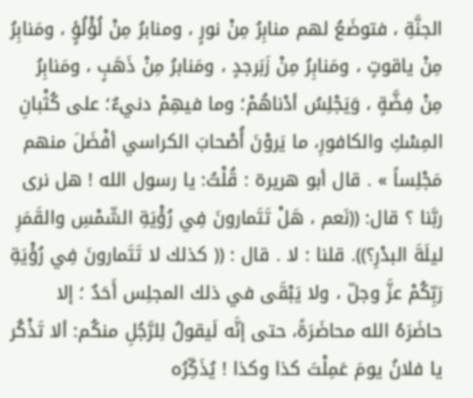الجنَّةِ ، فتوضَعُ لهم منابِرُ مِنْ نورٍ ، ومنابرُ مِنْ لُؤْلُؤٍ ، ومَنابِرُ مِنْ ياقوتٍ ، ومَنابِرُ مِنْ زَبَرجدٍ ، ومَنابرُ مِنْ ذَهَبٍ ، ومَنابِرُ مِنْ فِضَّةٍ ، وَيَجْلِسُ أدْناهُمْ؛ وما فيهِمْ دنيءٌ؛ على كُثْبانِ المِسْكِ والكافورِ، ما يَروْنَ أُصْحابَ الكراسي أفْضَلَ منهم مَجْلِساً » . قال أبو هريرة : قُلْتُ: يا رسول الله ! هل نرى ربَّنا ؟ قال: ((نَعم ، هَلْ تَتَمارونَ فِي رُؤْيَةِ الشّمْسِ والقَمَرِ ليلَةَ البدْرِ؟)). قلنا : لا . قال : (( كذلك لا تَتَمارونَ فِي رُؤْيَةِ رَبِّكُمْ عزَّ وجلّ ، ولا يَبْقَى في ذلك المجلِس أَحَدٌ ؛ إلا حاضَرَهُ الله محاضَرَةً، حتى إنَّه لَيقولُ لِلرَّجُلِ منكُم: ألا تَذْكُر یا فلانُ يومَ عَمِلْتَ كذا وكذا ! يُذَكِّرُه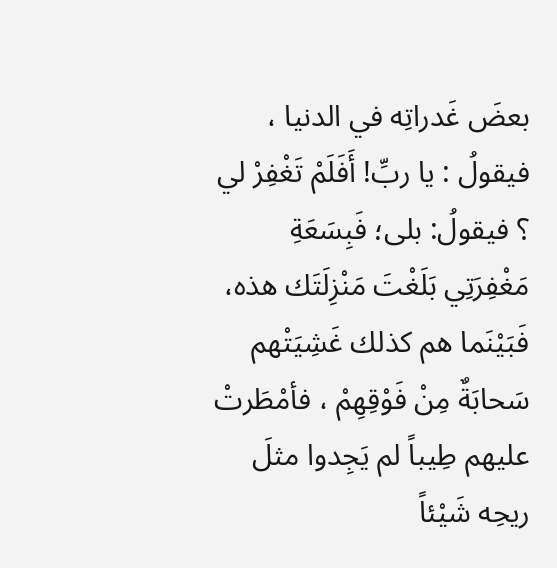بعضَ غَدراتِه في الدنيا ، فيقولُ : يا ربِّ! أَفَلَمْ تَغْفِرْ لي ؟ فيقولُ: بلى؛ فَبِسَعَةِ مَغْفِرَتِي بَلَغْتَ مَنْزِلَتَك هذه، فَبَيْنَما هم كذلك غَشِيَتْهم سَحابَةٌ مِنْ فَوْقِهِمْ ، فأمْطَرتْ عليهم طِيباً لم يَجِدوا مثلَ ريحِه شَيْئاً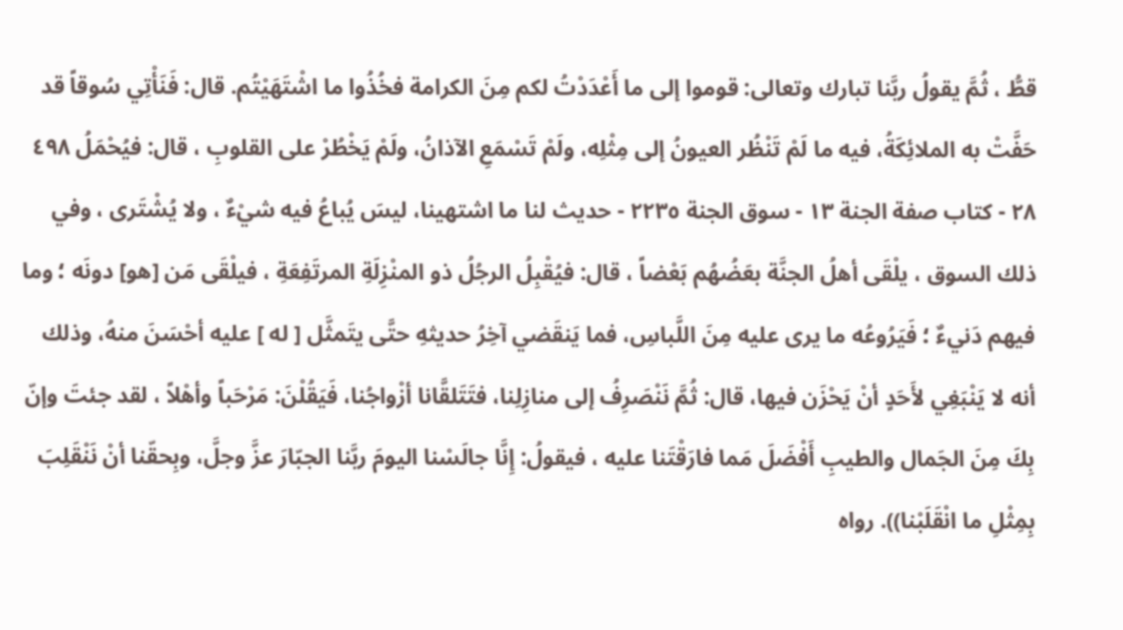قطُّ ، ثُمَّ يقولُ ربَّنا تبارك وتعالى: قوموا إلى ما أَعْدَدْتُ لكم مِنَ الكرامة فخُذُوا ما اشْتَهَيْتُم. قال: فَنَأْتِي سُوقاً قد حَفَّتْ به الملائِكَةُ، فيه ما لَمْ تَنْظُر العيونُ إلى مِثْلِه، ولَمْ تَسْمَعِ الآذانُ، ولَمْ يَخْطُرْ على القلوبِ ، قال: فيُحْمَلُ ٤٩٨ ٢٨ - كتاب صفة الجنة ١٣ - سوق الجنة ٢٢٣٥ - حديث لنا ما اشتهينا، ليسَ يُباعُ فيه شيْءٌ ، ولا يُشْتَرى ، وفي ذلك السوق ، يلْقَى أهلُ الجنَّة بعَضُهُم بَعْضاً ، قال: فيُقْبِلُ الرجُلُ ذو المنْزِلَةِ المرتَفِعَةِ ، فيلْقَى مَن [هو] دونَه ؛ وما فيهم دَنيءٌ ؛ فَيَرُوعُه ما يرى عليه مِنَ اللَّباسِ، فما يَنقَضي آخِرُ حديثهِ حتَّى يتَمثَّل [ له ] عليه أحْسَنَ منهُ، وذلك أنه لا يَنْبَغِي لأَحَدٍ أنْ يَحْزَن فيها، قال: ثُمَّ نَنْصَرِفُ إلى منازِلِنا، فتَتَلقَّانا أزْواجُنا، فَيَقُلْنَ: مَرْحَباً وأهْلاً ، لقد جئتَ وإنّ بِكَ مِنَ الجَمال والطيبِ أَفْضَلَ مَما فارَقْتَنا عليه ، فيقولُ: إِنَّا جالَسْنا اليومَ ربَّنا الجبّارَ عزَّ وجلَّ، وبِحقّنا أنْ نَنْقَلِبَ بِمِثْلِ ما انْقَلَبْنا)). رواه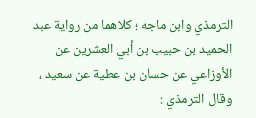الترمذي وابن ماجه ؛ كلاهما من رواية عبد الحميد بن حبيب بن أبي العشرين عن الأوزاعي عن حسان بن عطية عن سعيد ، وقال الترمذي :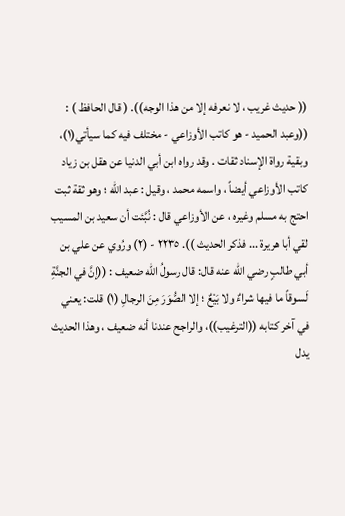(( حديث غريب ، لا نعرفه إلا من هذا الوجه)). ( قال الحافظ ) : ((وعبد الحميد - هو كاتب الأوزاعي - مختلف فيه كما سيأتي(١)، وبقية رواة الإسناد ثقات . وقد رواه ابن أبي الدنيا عن هقل بن زياد كاتب الأوزاعي أيضاً ، واسمه محمد ، وقيل : عبد الله ؛ وهو ثقة ثبت احتج به مسلم وغيره ، عن الأوزاعي قال : نُبَّئت أن سعيد بن المسيب لقي أبا هريرة ... فذكر الحديث )). ٢٢٣٥ - (٢) ورُوي عن علي بن أبي طالبٍ رضي الله عنه قال: قال رسولُ الله ضعيف : ((إنَّ في الجنَّةِ لَسوقاً ما فيها شراءٌ ولا بَيْعٌ ؛ إلا الصُّوَرَ مِنَ الرجالِ (١) قلت: يعني في آخر كتابه ((الترغيب))، والراجح عندنا أنه ضعيف ، وهذا الحديث يدل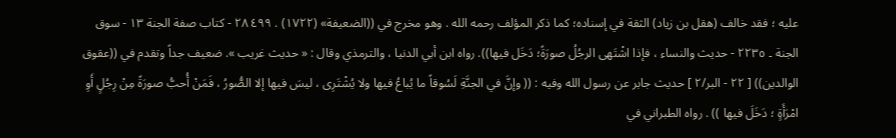عليه ؛ فقد خالف (هقل بن زياد) الثقة في إسناده؛ كما ذكر المؤلف رحمه الله . وهو مخرج في ((الضعيفة» (١٧٢٢) . ٤٩٩ ٢٨ - كتاب صفة الجنة ١٣ - سوق الجنة ۔ ٢٢٣٥ - حديث والنساء ، فإذا اشْتَهى الرجُلُ صورَةً؛ دَخَل فيها)). رواه ابن أبي الدنيا ، والترمذي وقال : « حدیث غریب ». ضعيف جداً وتقدم في ((عقوق الوالدين)) [ ٢٢ - البر/٢ ] حديث جابر عن رسول الله وفيه : (( وإنَّ في الجنَّةِ لَسُوقاً ما يُباعُ فيها ولا يُشْتَرِى ، ليسَ فيها إلا الصُّورُ ، فَمَنْ أُحبُّ صورَةً مِنْ رِجُلٍ أَوِ امْرَأَةٍ ؛ دَخَلَ فيها )) . رواه الطبراني في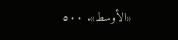«الأوسط». ٥٠٠